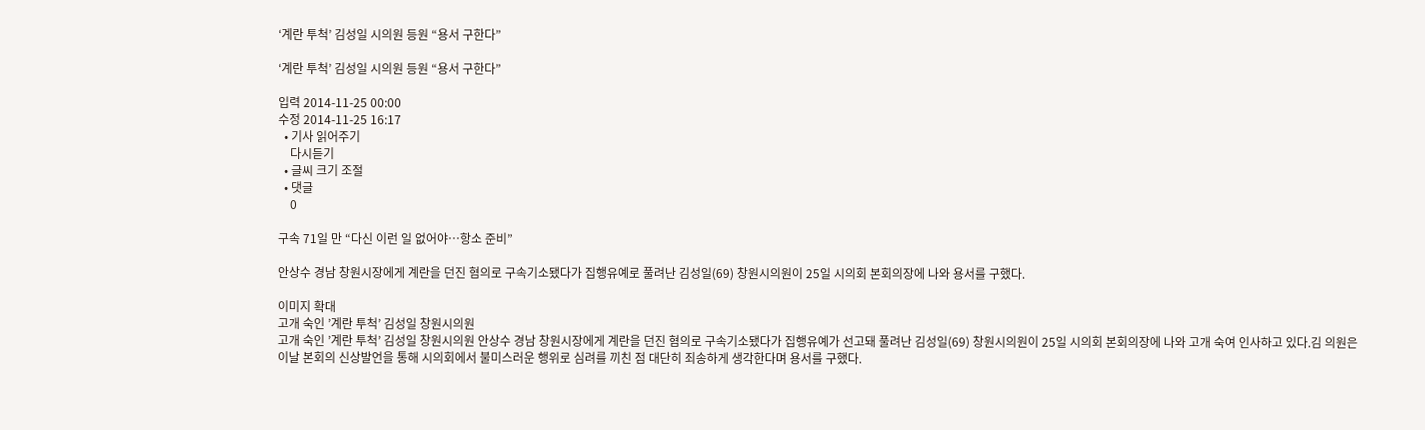‘계란 투척’ 김성일 시의원 등원 “용서 구한다”

‘계란 투척’ 김성일 시의원 등원 “용서 구한다”

입력 2014-11-25 00:00
수정 2014-11-25 16:17
  • 기사 읽어주기
    다시듣기
  • 글씨 크기 조절
  • 댓글
    0

구속 71일 만 “다신 이런 일 없어야…항소 준비”

안상수 경남 창원시장에게 계란을 던진 혐의로 구속기소됐다가 집행유예로 풀려난 김성일(69) 창원시의원이 25일 시의회 본회의장에 나와 용서를 구했다.

이미지 확대
고개 숙인 ’계란 투척’ 김성일 창원시의원
고개 숙인 ’계란 투척’ 김성일 창원시의원 안상수 경남 창원시장에게 계란을 던진 혐의로 구속기소됐다가 집행유예가 선고돼 풀려난 김성일(69) 창원시의원이 25일 시의회 본회의장에 나와 고개 숙여 인사하고 있다.김 의원은 이날 본회의 신상발언을 통해 시의회에서 불미스러운 행위로 심려를 끼친 점 대단히 죄송하게 생각한다며 용서를 구했다.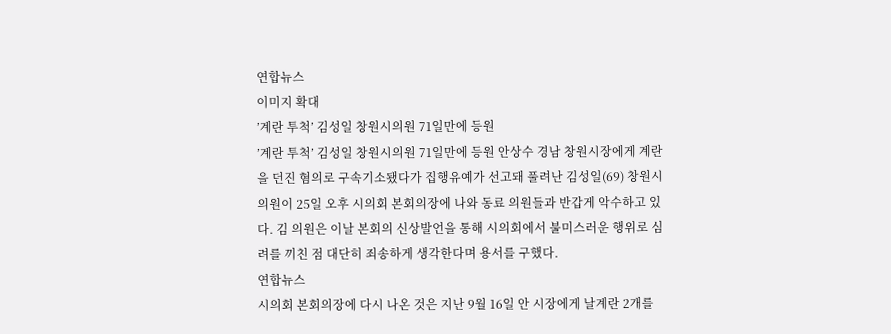연합뉴스
이미지 확대
’계란 투척’ 김성일 창원시의원 71일만에 등원
’계란 투척’ 김성일 창원시의원 71일만에 등원 안상수 경남 창원시장에게 계란을 던진 혐의로 구속기소됐다가 집행유예가 선고돼 풀려난 김성일(69) 창원시의원이 25일 오후 시의회 본회의장에 나와 동료 의원들과 반갑게 악수하고 있다. 김 의원은 이날 본회의 신상발언을 통해 시의회에서 불미스러운 행위로 심려를 끼친 점 대단히 죄송하게 생각한다며 용서를 구했다.
연합뉴스
시의회 본회의장에 다시 나온 것은 지난 9월 16일 안 시장에게 날계란 2개를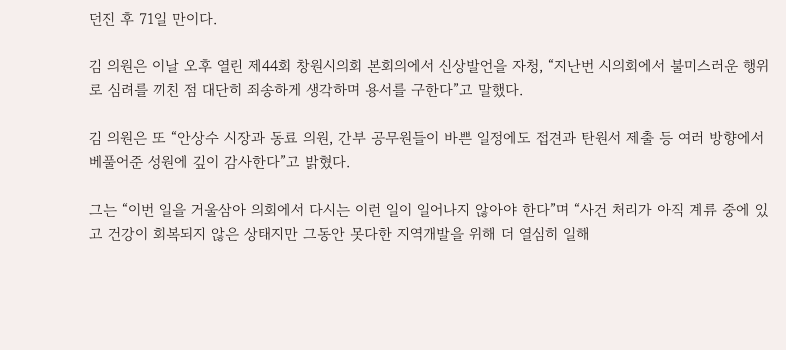던진 후 71일 만이다.

김 의원은 이날 오후 열린 제44회 창원시의회 본회의에서 신상발언을 자청, “지난번 시의회에서 불미스러운 행위로 심려를 끼친 점 대단히 죄송하게 생각하며 용서를 구한다”고 말했다.

김 의원은 또 “안상수 시장과 동료 의원, 간부 공무원들이 바쁜 일정에도 접견과 탄원서 제출 등 여러 방향에서 베풀어준 성원에 깊이 감사한다”고 밝혔다.

그는 “이번 일을 거울삼아 의회에서 다시는 이런 일이 일어나지 않아야 한다”며 “사건 처리가 아직 계류 중에 있고 건강이 회복되지 않은 상태지만 그동안 못다한 지역개발을 위해 더 열심히 일해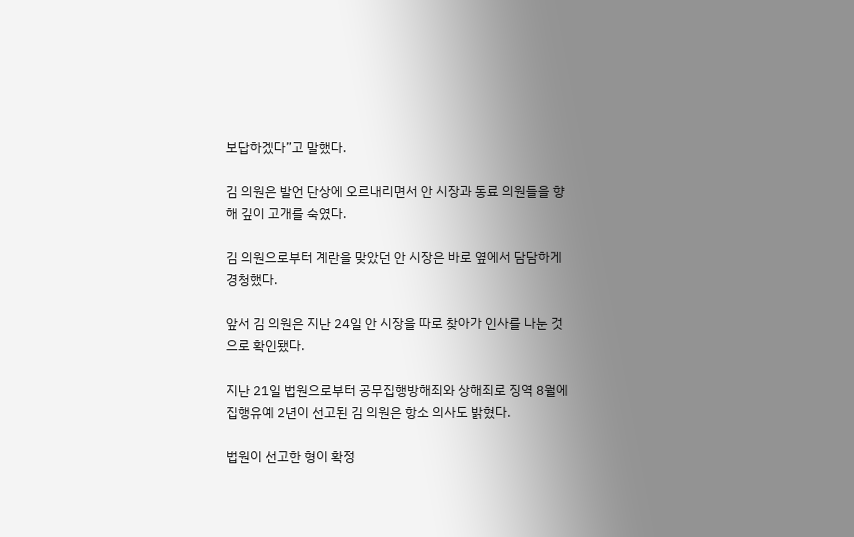보답하겠다”고 말했다.

김 의원은 발언 단상에 오르내리면서 안 시장과 동료 의원들을 향해 깊이 고개를 숙였다.

김 의원으로부터 계란을 맞았던 안 시장은 바로 옆에서 담담하게 경청했다.

앞서 김 의원은 지난 24일 안 시장을 따로 찾아가 인사를 나눈 것으로 확인됐다.

지난 21일 법원으로부터 공무집행방해죄와 상해죄로 징역 8월에 집행유예 2년이 선고된 김 의원은 항소 의사도 밝혔다.

법원이 선고한 형이 확정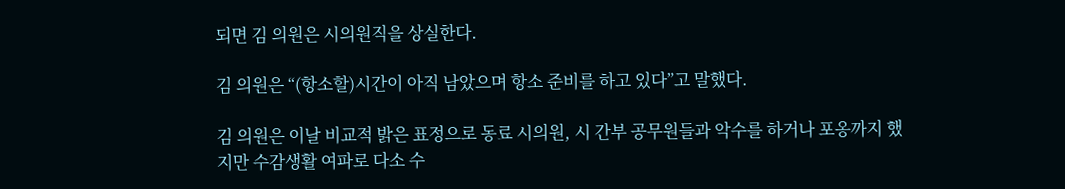되면 김 의원은 시의원직을 상실한다.

김 의원은 “(항소할)시간이 아직 남았으며 항소 준비를 하고 있다”고 말했다.

김 의원은 이날 비교적 밝은 표정으로 동료 시의원, 시 간부 공무원들과 악수를 하거나 포옹까지 했지만 수감생활 여파로 다소 수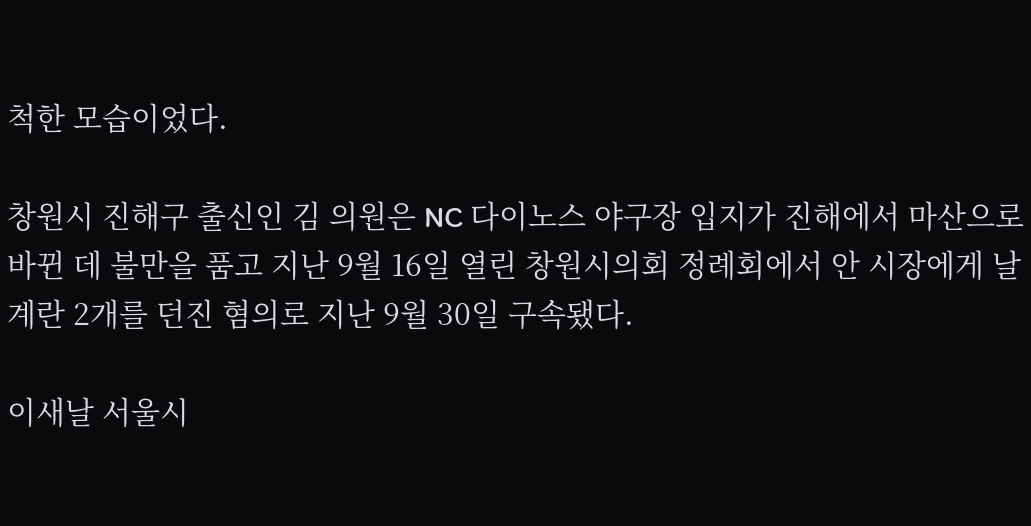척한 모습이었다.

창원시 진해구 출신인 김 의원은 NC 다이노스 야구장 입지가 진해에서 마산으로 바뀐 데 불만을 품고 지난 9월 16일 열린 창원시의회 정례회에서 안 시장에게 날계란 2개를 던진 혐의로 지난 9월 30일 구속됐다.

이새날 서울시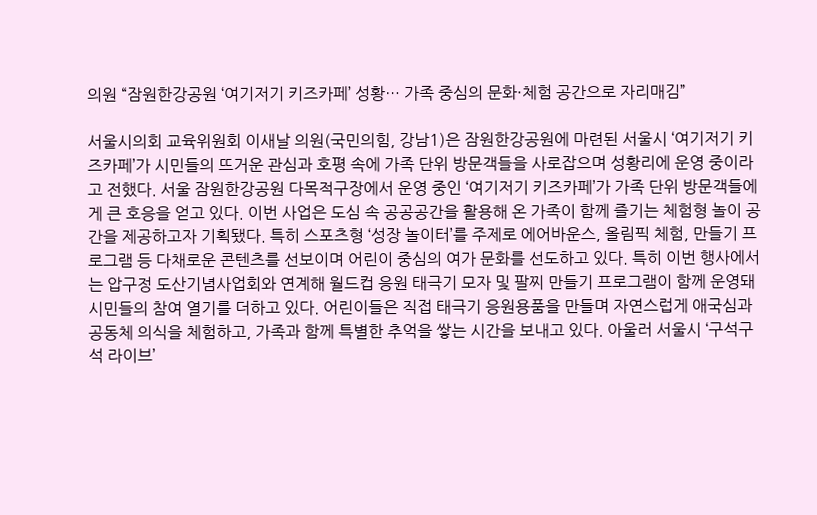의원 “잠원한강공원 ‘여기저기 키즈카페’ 성황… 가족 중심의 문화·체험 공간으로 자리매김”

서울시의회 교육위원회 이새날 의원(국민의힘, 강남1)은 잠원한강공원에 마련된 서울시 ‘여기저기 키즈카페’가 시민들의 뜨거운 관심과 호평 속에 가족 단위 방문객들을 사로잡으며 성황리에 운영 중이라고 전했다. 서울 잠원한강공원 다목적구장에서 운영 중인 ‘여기저기 키즈카페’가 가족 단위 방문객들에게 큰 호응을 얻고 있다. 이번 사업은 도심 속 공공공간을 활용해 온 가족이 함께 즐기는 체험형 놀이 공간을 제공하고자 기획됐다. 특히 스포츠형 ‘성장 놀이터’를 주제로 에어바운스, 올림픽 체험, 만들기 프로그램 등 다채로운 콘텐츠를 선보이며 어린이 중심의 여가 문화를 선도하고 있다. 특히 이번 행사에서는 압구정 도산기념사업회와 연계해 월드컵 응원 태극기 모자 및 팔찌 만들기 프로그램이 함께 운영돼 시민들의 참여 열기를 더하고 있다. 어린이들은 직접 태극기 응원용품을 만들며 자연스럽게 애국심과 공동체 의식을 체험하고, 가족과 함께 특별한 추억을 쌓는 시간을 보내고 있다. 아울러 서울시 ‘구석구석 라이브’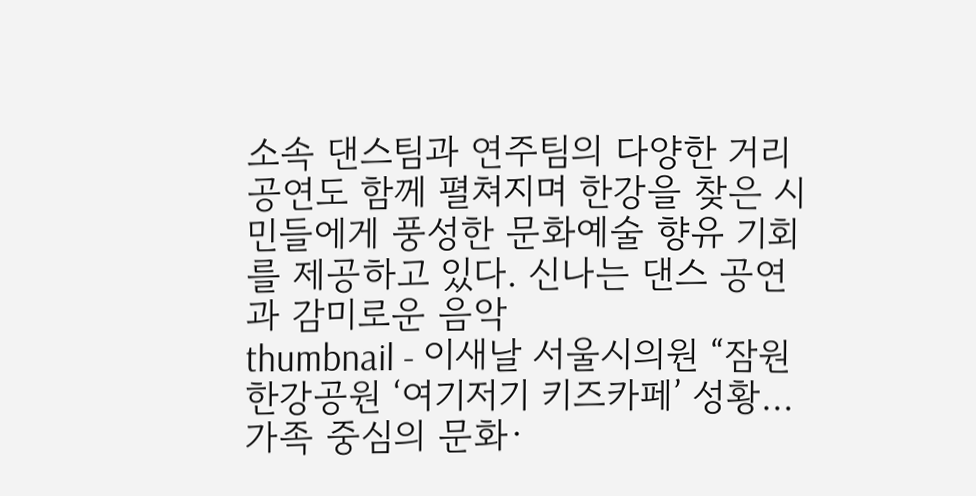소속 댄스팀과 연주팀의 다양한 거리공연도 함께 펼쳐지며 한강을 찾은 시민들에게 풍성한 문화예술 향유 기회를 제공하고 있다. 신나는 댄스 공연과 감미로운 음악
thumbnail - 이새날 서울시의원 “잠원한강공원 ‘여기저기 키즈카페’ 성황… 가족 중심의 문화·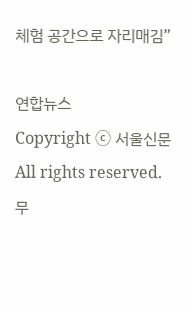체험 공간으로 자리매김”

연합뉴스
Copyright ⓒ 서울신문 All rights reserved. 무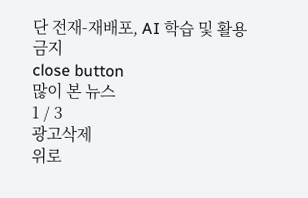단 전재-재배포, AI 학습 및 활용 금지
close button
많이 본 뉴스
1 / 3
광고삭제
위로